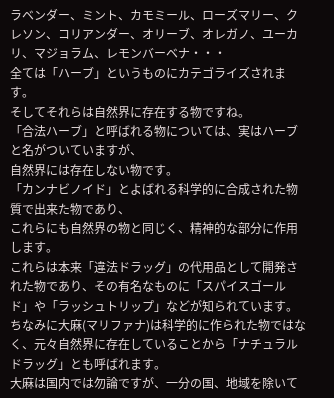ラベンダー、ミント、カモミール、ローズマリー、クレソン、コリアンダー、オリーブ、オレガノ、ユーカリ、マジョラム、レモンバーベナ・・・
全ては「ハーブ」というものにカテゴライズされます。
そしてそれらは自然界に存在する物ですね。
「合法ハーブ」と呼ばれる物については、実はハーブと名がついていますが、
自然界には存在しない物です。
「カンナビノイド」とよばれる科学的に合成された物質で出来た物であり、
これらにも自然界の物と同じく、精神的な部分に作用します。
これらは本来「違法ドラッグ」の代用品として開発された物であり、その有名なものに「スパイスゴールド」や「ラッシュトリップ」などが知られています。
ちなみに大麻(マリファナ)は科学的に作られた物ではなく、元々自然界に存在していることから「ナチュラルドラッグ」とも呼ばれます。
大麻は国内では勿論ですが、一分の国、地域を除いて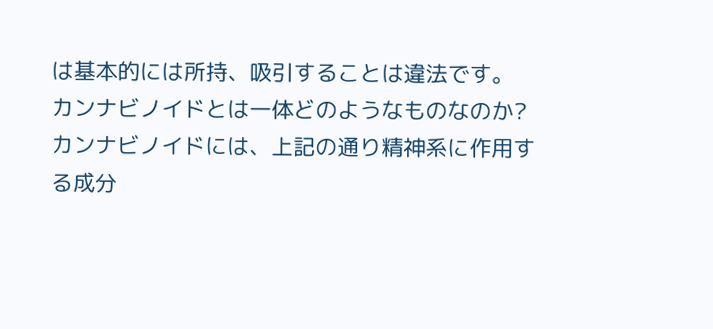は基本的には所持、吸引することは違法です。
カンナビノイドとは一体どのようなものなのか?
カンナビノイドには、上記の通り精神系に作用する成分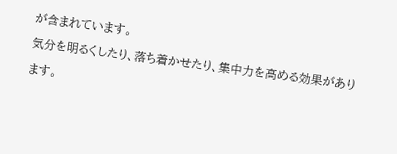が含まれています。
気分を明るくしたり、落ち着かせたり、集中力を高める効果があります。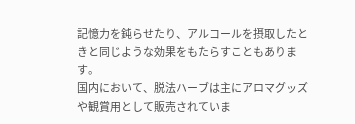記憶力を鈍らせたり、アルコールを摂取したときと同じような効果をもたらすこともあります。
国内において、脱法ハーブは主にアロマグッズや観賞用として販売されていま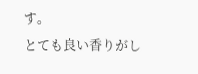す。
とても良い香りがし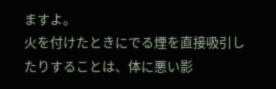ますよ。
火を付けたときにでる煙を直接吸引したりすることは、体に悪い影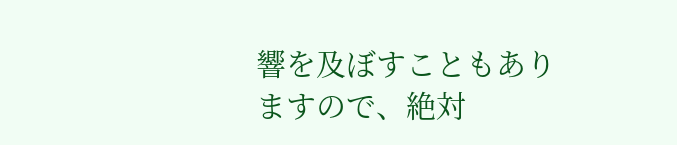響を及ぼすこともありますので、絶対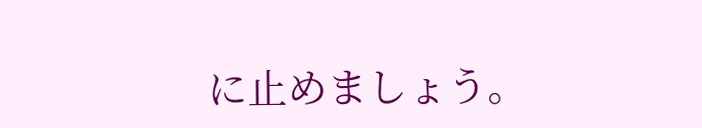に止めましょう。